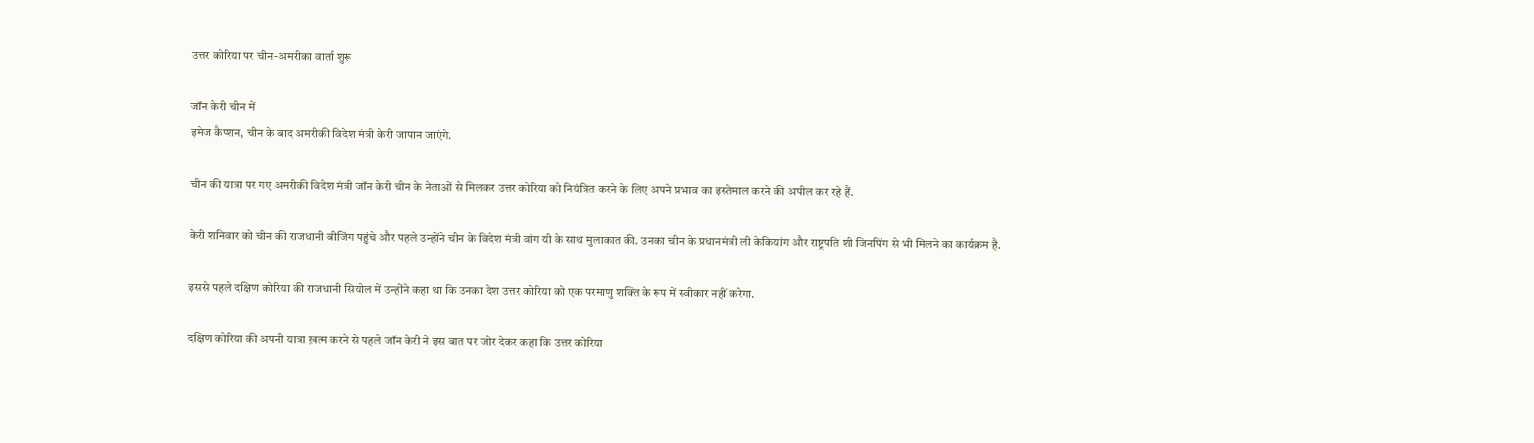उत्तर कोरिया पर चीन-अमरीका वार्ता शुरू

जॉन केरी चीन में
इमेज कैप्शन, चीन के बाद अमरीकी विदेश मंत्री केरी जापान जाएंगे.

चीन की यात्रा पर गए अमरीकी विदेश मंत्री जॉन केरी चीन के नेताओं से मिलकर उत्तर कोरिया को नियंत्रित करने के लिए अपने प्रभाव का इस्तेमाल करने की अपील कर रहे हैं.

केरी शनिवार को चीन की राजधानी बीजिंग पहुंचे और पहले उन्होंने चीन के विदेश मंत्री वांग यी के साथ मुलाकात की. उनका चीन के प्रधानमंत्री ली केकियांग और राष्ट्रपति शी जिनपिंग से भी मिलने का कार्यक्रम है.

इससे पहले दक्षिण कोरिया की राजधानी सियोल में उन्होंने कहा था कि उनका देश उत्तर कोरिया को एक परमाणु शक्ति के रूप में स्वीकार नहीं करेगा.

दक्षिण कोरिया की अपनी यात्रा ख़त्म करने से पहले जॉन केरी ने इस बात पर जोर देकर कहा कि उत्तर कोरिया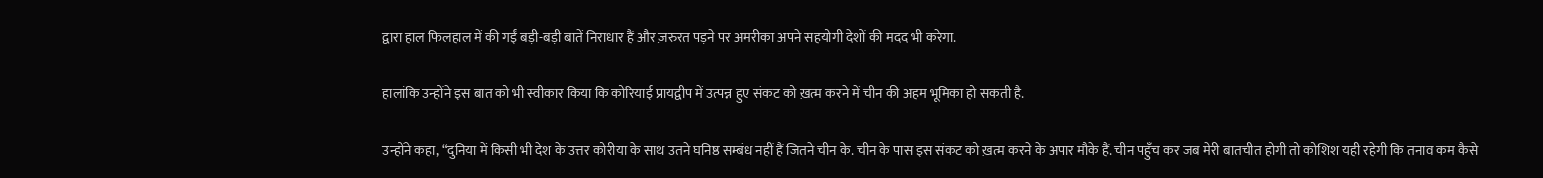द्वारा हाल फिलहाल में की गईं बड़ी-बड़ी बातें निराधार हैं और ज़रुरत पड़ने पर अमरीका अपने सहयोगी देशों की मदद भी करेगा.

हालांकि उन्होंने इस बात को भी स्वीकार किया कि कोरियाई प्रायद्वीप में उत्पन्न हुए संकट को ख़त्म करने में चीन की अहम भूमिका हो सकती है.

उन्होंने कहा, “दुनिया में किसी भी देश के उत्तर कोरीया के साथ उतने घनिष्ठ सम्बंध नहीं हैं जितने चीन के. चीन के पास इस संकट को ख़त्म करने के अपार मौके हैं. चीन पहुँच कर जब मेरी बातचीत होगी तो कोशिश यही रहेगी कि तनाव कम कैसे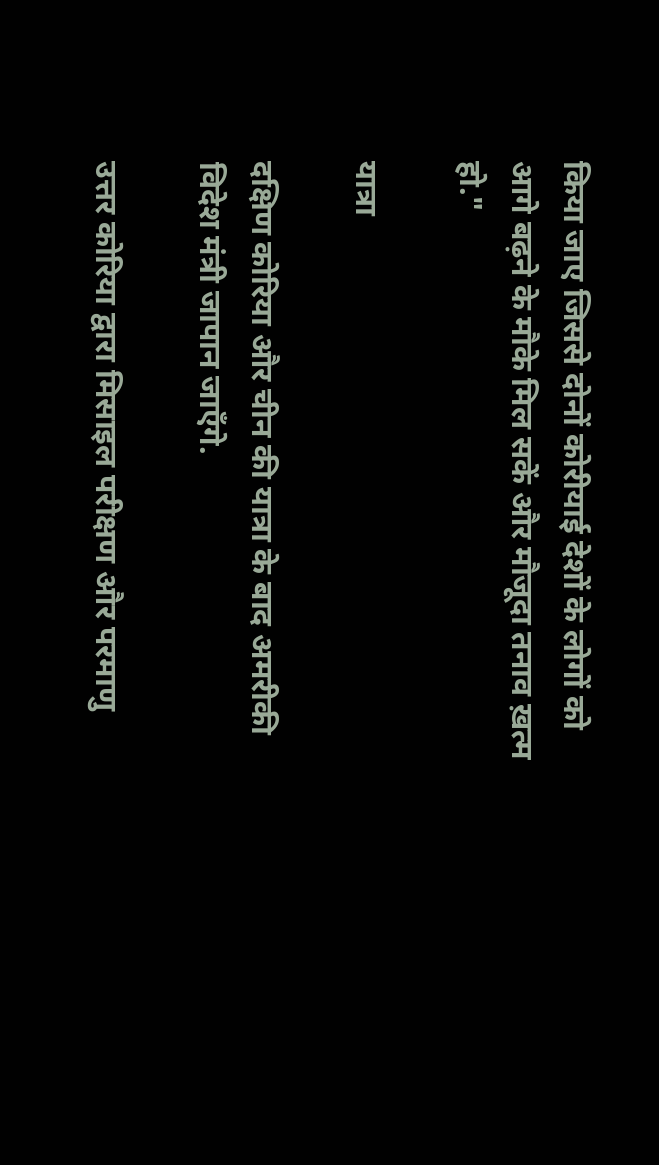किया जाए जिससे दोनों कोरीयाई देशों के लोगों को आगे बढ़ने के मौके मिल सकें और मौजूदा तनाव ख़त्म हो."

यात्रा

दक्षिण कोरिया और चीन की यात्रा के बाद अमरीकी विदेश मंत्री जापान जाएँगे.

उत्तर कोरिया द्वारा मिसाइल परीक्षण और परमाणु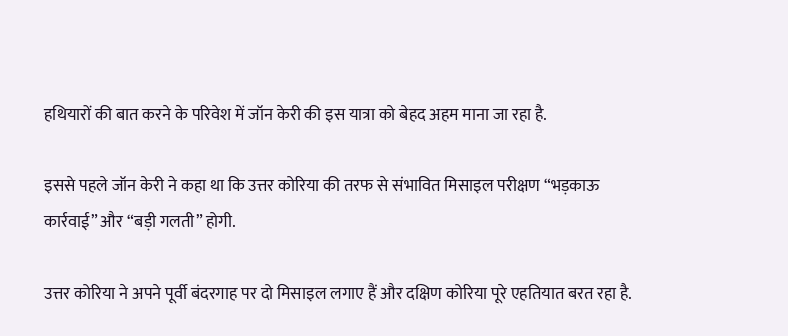हथियारों की बात करने के परिवेश में जॉन केरी की इस यात्रा को बेहद अहम माना जा रहा है.

इससे पहले जॉन केरी ने कहा था कि उत्तर कोरिया की तरफ से संभावित मिसाइल परीक्षण “भड़काऊ कार्रवाई” और “बड़ी गलती” होगी.

उत्तर कोरिया ने अपने पूर्वी बंदरगाह पर दो मिसाइल लगाए हैं और दक्षिण कोरिया पूरे एहतियात बरत रहा है.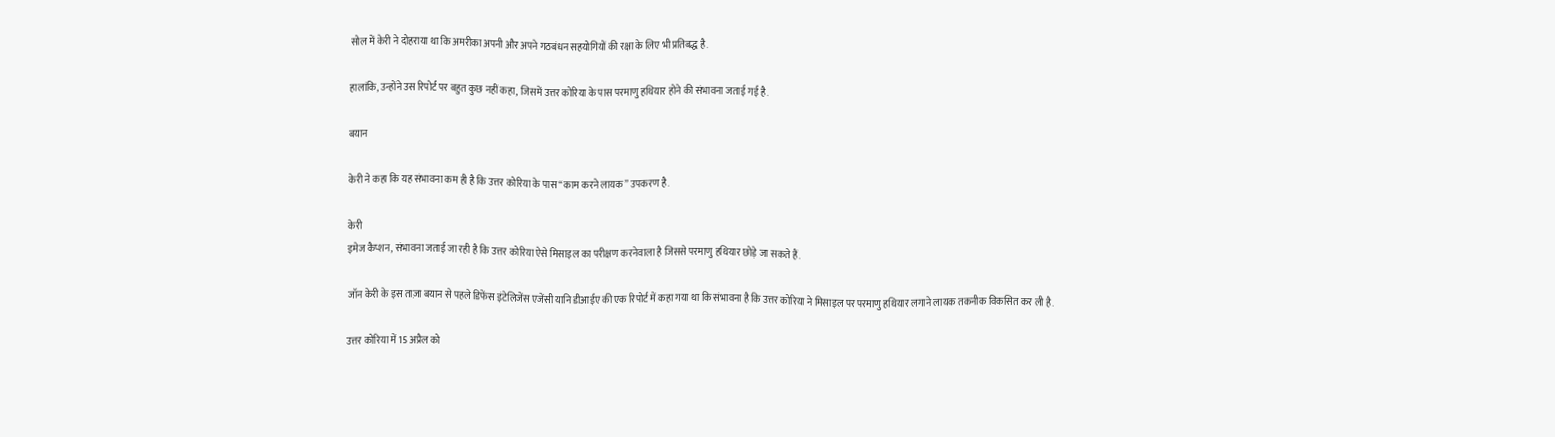सोल में केरी ने दोहराया था कि अमरीका अपनी और अपने गठबंधन सहयोगियों की रक्षा के लिए भी प्रतिबद्ध है.

हालांकि, उन्होंने उस रिपोर्ट पर बहुत कुछ नहीं कहा, जिसमें उत्तर कोरिया के पास परमाणु हथियार होने की संभावना जताई गई है.

बयान

केरी ने कहा कि यह संभावना कम ही है कि उत्तर कोरिया के पास “काम करने लायक” उपकरण है.

केरी
इमेज कैप्शन, संभावना जताई जा रही है कि उत्तर कोरिया ऐसे मिसाइल का परीक्षण करनेवाला है जिससे परमाणु हथियार छोड़े जा सकते हैं.

जॉन केरी के इस ताज़ा बयान से पहले डिफेंस इंटेलिजेंस एजेंसी यानि डीआईए की एक रिपोर्ट में कहा गया था कि संभावना है कि उत्तर कोरिया ने मिसाइल पर परमाणु हथियार लगाने लायक तकनीक विकसित कर ली है.

उत्तर कोरिया में 15 अप्रैल को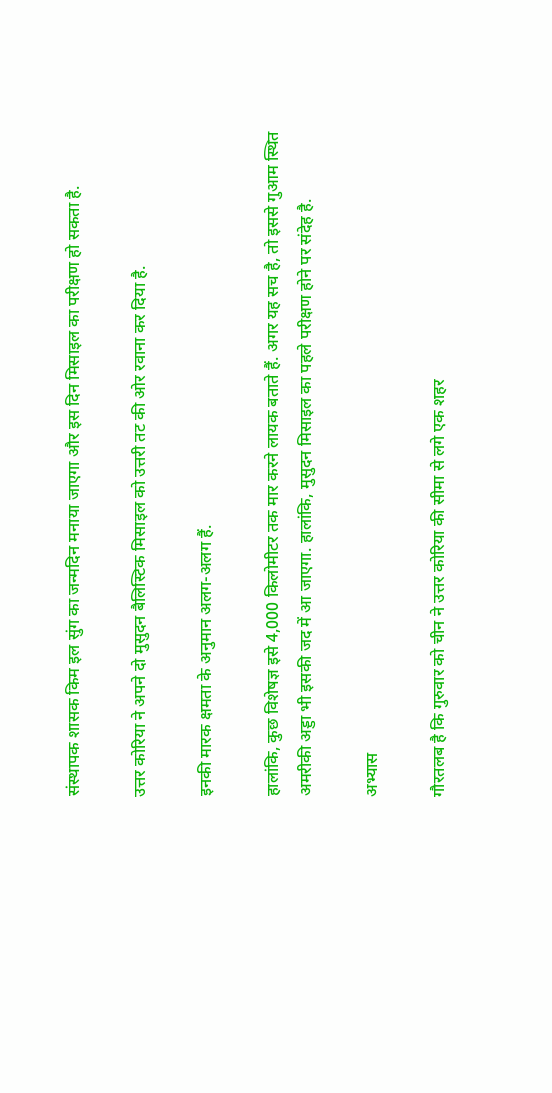संस्थापक शासक किम इल सुंग का जन्मदिन मनाया जाएगा और इस दिन मिसाइल का परीक्षण हो सकता है.

उत्तर कोरिया ने अपने दो मुसुदन बैलिस्टिक मिसाइल को उत्तरी तट की ओर रवाना कर दिया है.

इनकी मारक क्षमता के अनुमान अलग-अलग हैं.

हालांकि, कुछ विशेषज्ञ इसे 4,000 किलोमीटर तक मार करने लायक बताते हैं. अगर यह सच है, तो इससे गुआम स्थित अमरीकी अड्डा भी इसकी जद में आ जाएगा. हालांकि, मुसुदन मिसाइल का पहले परीक्षण होने पर संदेह है.

अभ्यास

गौरतलब है कि गुरुवार को चीन ने उत्तर कोरिया की सीमा से लगे एक शहर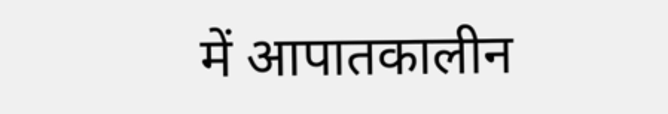में आपातकालीन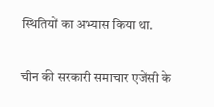स्थितियों का अभ्यास किया था.

चीन की सरकारी समाचार एजेंसी के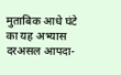मुताबिक आधे घंटे का यह अभ्यास दरअसल आपदा-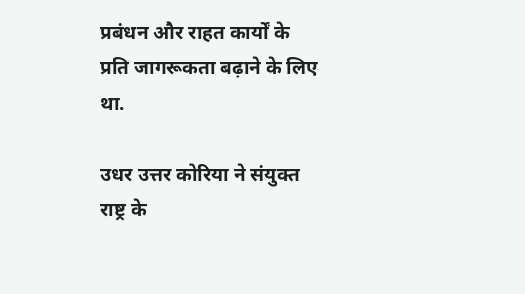प्रबंधन और राहत कार्यों के प्रति जागरूकता बढ़ाने के लिए था.

उधर उत्तर कोरिया ने संयुक्त राष्ट्र के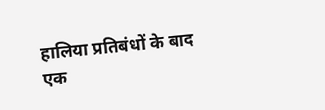हालिया प्रतिबंधों के बाद एक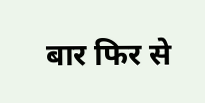बार फिर से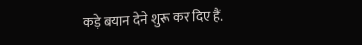कड़े बयान देने शुरू कर दिए हैं.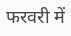फरवरी में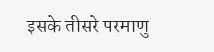इसके तीसरे परमाणु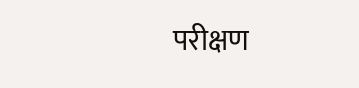परीक्षण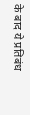के बाद ये प्रतिबंध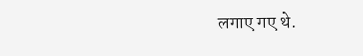लगाए गए थे.